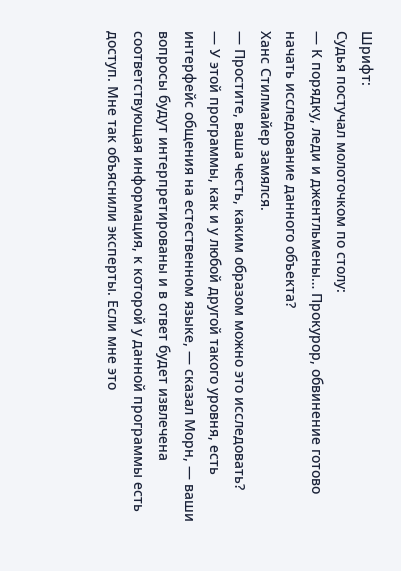Шрифт:
Судья постучал молоточком по столу:
— К порядку, леди и джентльмены… Прокурор, обвинение готово начать исследование данного объекта?
Ханс Стилмайер замялся.
— Простите, ваша честь, каким образом можно это исследовать?
— У этой программы, как и у любой другой такого уровня, есть интерфейс общения на естественном языке, — сказал Морн, — ваши вопросы будут интерпретированы и в ответ будет извлечена соответствующая информация, к которой у данной программы есть доступ. Мне так объяснили эксперты. Если мне это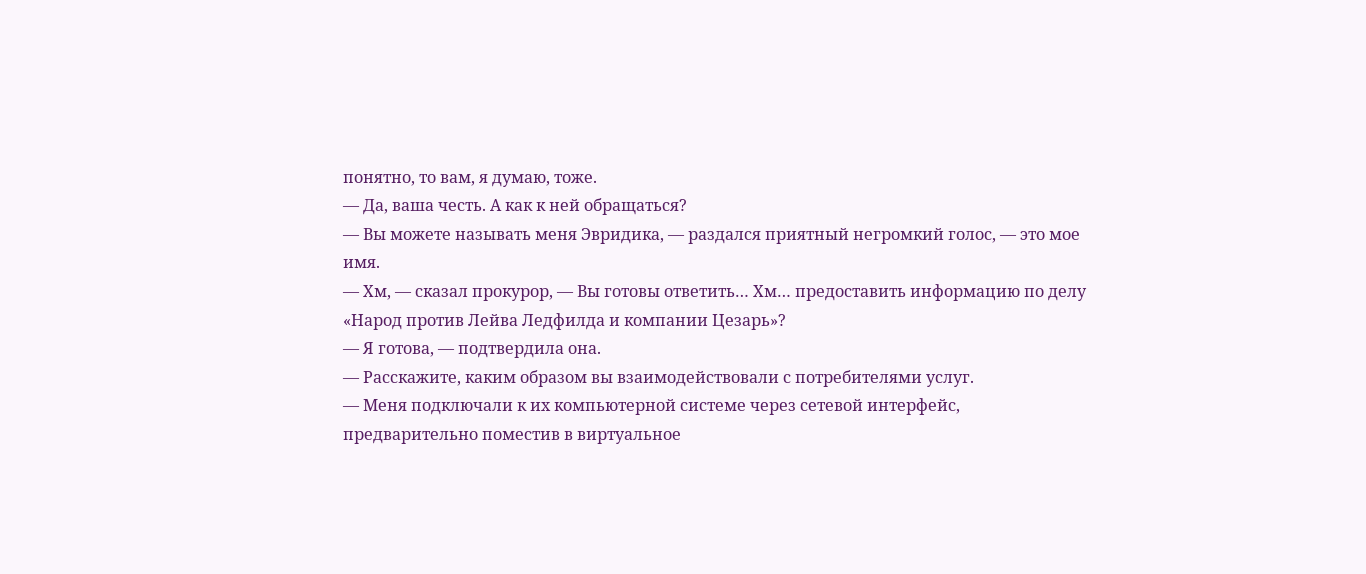понятно, то вам, я думаю, тоже.
— Да, ваша честь. А как к ней обращаться?
— Вы можете называть меня Эвридика, — раздался приятный негромкий голос, — это мое имя.
— Хм, — сказал прокурор, — Вы готовы ответить… Хм… предоставить информацию по делу «Народ против Лейва Ледфилда и компании Цезарь»?
— Я готова, — подтвердила она.
— Расскажите, каким образом вы взаимодействовали с потребителями услуг.
— Меня подключали к их компьютерной системе через сетевой интерфейс, предварительно поместив в виртуальное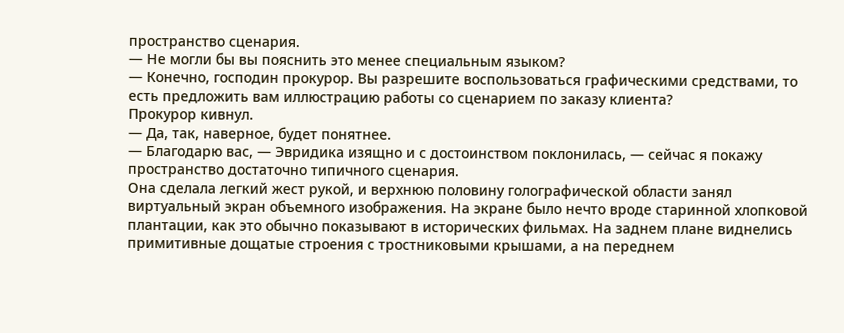пространство сценария.
— Не могли бы вы пояснить это менее специальным языком?
— Конечно, господин прокурор. Вы разрешите воспользоваться графическими средствами, то есть предложить вам иллюстрацию работы со сценарием по заказу клиента?
Прокурор кивнул.
— Да, так, наверное, будет понятнее.
— Благодарю вас, — Эвридика изящно и с достоинством поклонилась, — сейчас я покажу пространство достаточно типичного сценария.
Она сделала легкий жест рукой, и верхнюю половину голографической области занял виртуальный экран объемного изображения. На экране было нечто вроде старинной хлопковой плантации, как это обычно показывают в исторических фильмах. На заднем плане виднелись примитивные дощатые строения с тростниковыми крышами, а на переднем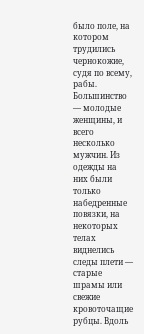было поле, на котором трудились чернокожие, судя по всему, рабы. Большинство — молодые женщины, и всего несколько мужчин. Из одежды на них были только набедренные повязки, на некоторых телах виднелись следы плети — старые шрамы или свежие кровоточащие рубцы. Вдоль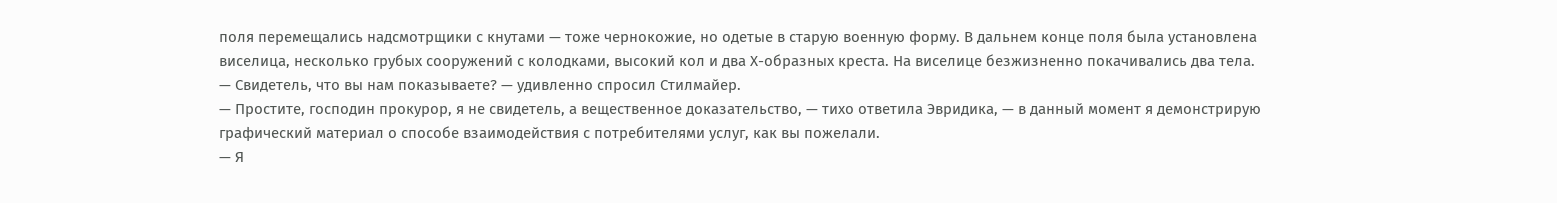поля перемещались надсмотрщики с кнутами — тоже чернокожие, но одетые в старую военную форму. В дальнем конце поля была установлена виселица, несколько грубых сооружений с колодками, высокий кол и два X-образных креста. На виселице безжизненно покачивались два тела.
— Свидетель, что вы нам показываете? — удивленно спросил Стилмайер.
— Простите, господин прокурор, я не свидетель, а вещественное доказательство, — тихо ответила Эвридика, — в данный момент я демонстрирую графический материал о способе взаимодействия с потребителями услуг, как вы пожелали.
— Я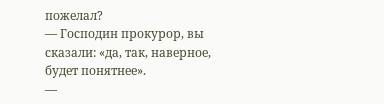пожелал?
— Господин прокурор, вы сказали: «да, так, наверное, будет понятнее».
—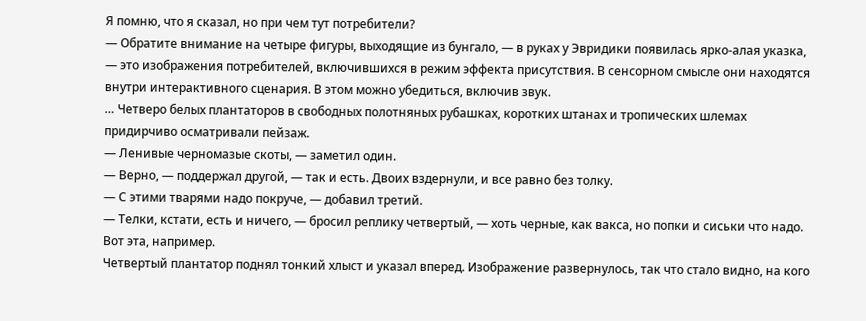Я помню, что я сказал, но при чем тут потребители?
— Обратите внимание на четыре фигуры, выходящие из бунгало, — в руках у Эвридики появилась ярко-алая указка, — это изображения потребителей, включившихся в режим эффекта присутствия. В сенсорном смысле они находятся внутри интерактивного сценария. В этом можно убедиться, включив звук.
… Четверо белых плантаторов в свободных полотняных рубашках, коротких штанах и тропических шлемах придирчиво осматривали пейзаж.
— Ленивые черномазые скоты, — заметил один.
— Верно, — поддержал другой, — так и есть. Двоих вздернули, и все равно без толку.
— С этими тварями надо покруче, — добавил третий.
— Телки, кстати, есть и ничего, — бросил реплику четвертый, — хоть черные, как вакса, но попки и сиськи что надо. Вот эта, например.
Четвертый плантатор поднял тонкий хлыст и указал вперед. Изображение развернулось, так что стало видно, на кого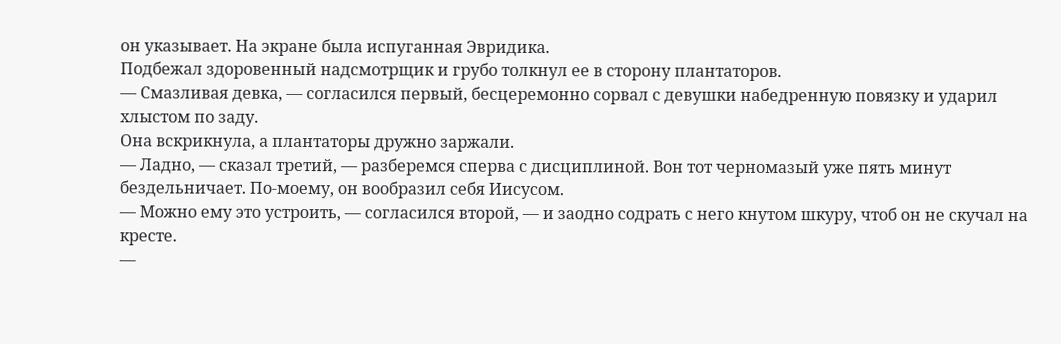он указывает. На экране была испуганная Эвридика.
Подбежал здоровенный надсмотрщик и грубо толкнул ее в сторону плантаторов.
— Смазливая девка, — согласился первый, бесцеремонно сорвал с девушки набедренную повязку и ударил хлыстом по заду.
Она вскрикнула, а плантаторы дружно заржали.
— Ладно, — сказал третий, — разберемся сперва с дисциплиной. Вон тот черномазый уже пять минут бездельничает. По-моему, он вообразил себя Иисусом.
— Можно ему это устроить, — согласился второй, — и заодно содрать с него кнутом шкуру, чтоб он не скучал на кресте.
—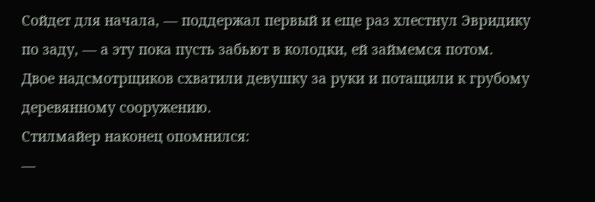Сойдет для начала, — поддержал первый и еще раз хлестнул Эвридику по заду, — а эту пока пусть забьют в колодки, ей займемся потом.
Двое надсмотрщиков схватили девушку за руки и потащили к грубому деревянному сооружению.
Стилмайер наконец опомнился:
—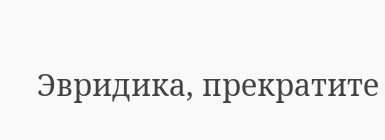Эвридика, прекратите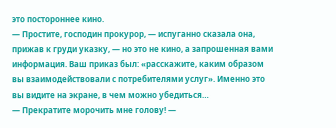это постороннее кино.
— Простите, господин прокурор, — испуганно сказала она, прижав к груди указку, — но это не кино, а запрошенная вами информация. Ваш приказ был: «расскажите, каким образом вы взаимодействовали с потребителями услуг». Именно это вы видите на экране, в чем можно убедиться…
— Прекратите морочить мне голову! —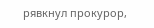рявкнул прокурор,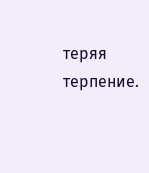теряя терпение.